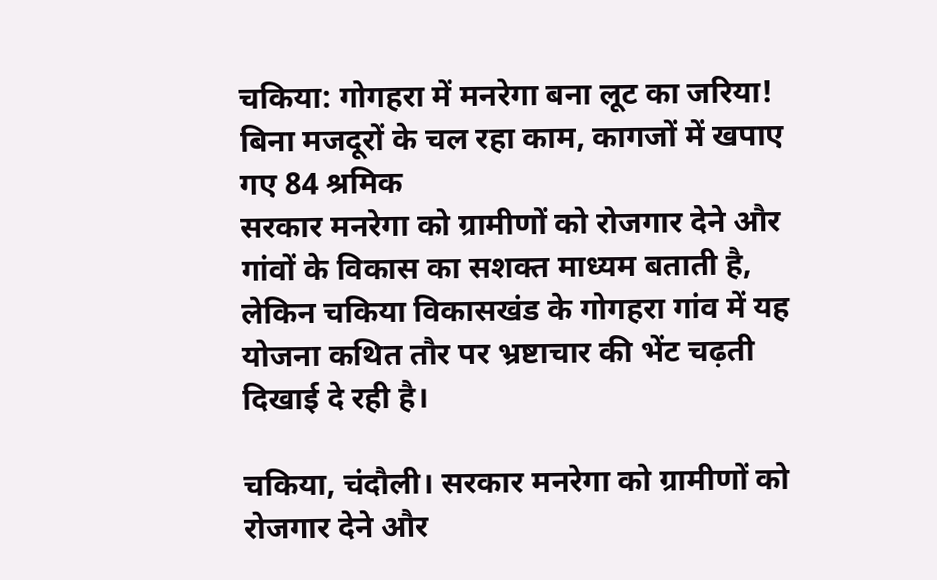चकिया: गोगहरा में मनरेगा बना लूट का जरिया! बिना मजदूरों के चल रहा काम, कागजों में खपाए गए 84 श्रमिक
सरकार मनरेगा को ग्रामीणों को रोजगार देने और गांवों के विकास का सशक्त माध्यम बताती है, लेकिन चकिया विकासखंड के गोगहरा गांव में यह योजना कथित तौर पर भ्रष्टाचार की भेंट चढ़ती दिखाई दे रही है।

चकिया, चंदौली। सरकार मनरेगा को ग्रामीणों को रोजगार देने और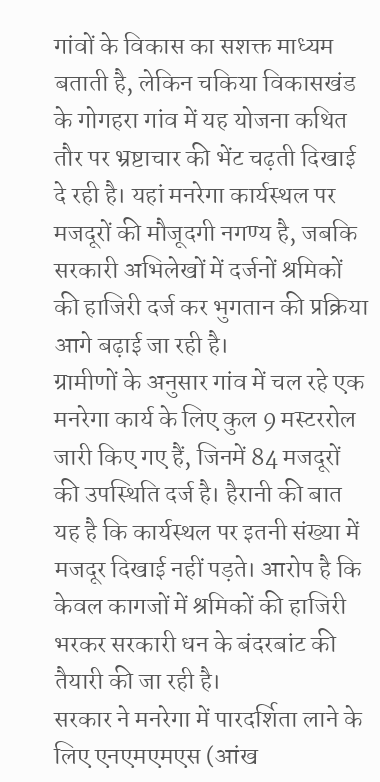गांवों के विकास का सशक्त माध्यम बताती है, लेकिन चकिया विकासखंड के गोगहरा गांव में यह योजना कथित तौर पर भ्रष्टाचार की भेंट चढ़ती दिखाई दे रही है। यहां मनरेगा कार्यस्थल पर मजदूरों की मौजूदगी नगण्य है, जबकि सरकारी अभिलेखों में दर्जनों श्रमिकों की हाजिरी दर्ज कर भुगतान की प्रक्रिया आगे बढ़ाई जा रही है।
ग्रामीणों के अनुसार गांव में चल रहे एक मनरेगा कार्य के लिए कुल 9 मस्टररोल जारी किए गए हैं, जिनमें 84 मजदूरों की उपस्थिति दर्ज है। हैरानी की बात यह है कि कार्यस्थल पर इतनी संख्या में मजदूर दिखाई नहीं पड़ते। आरोप है कि केवल कागजों में श्रमिकों की हाजिरी भरकर सरकारी धन के बंदरबांट की तैयारी की जा रही है।
सरकार ने मनरेगा में पारदर्शिता लाने के लिए एनएमएमएस (आंख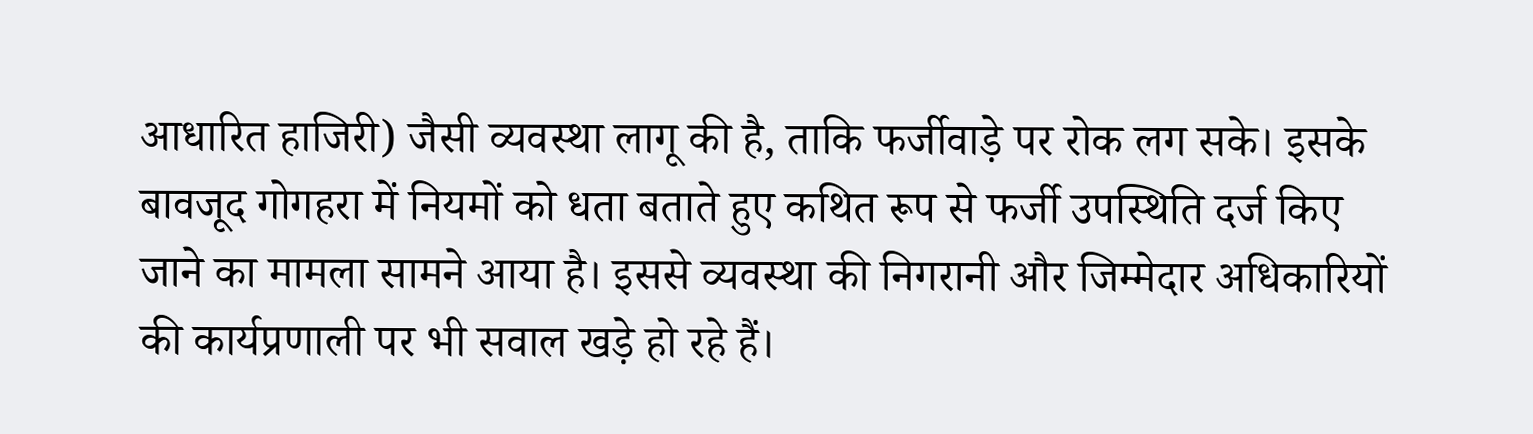आधारित हाजिरी) जैसी व्यवस्था लागू की है, ताकि फर्जीवाड़े पर रोक लग सके। इसके बावजूद गोगहरा में नियमों को धता बताते हुए कथित रूप से फर्जी उपस्थिति दर्ज किए जाने का मामला सामने आया है। इससे व्यवस्था की निगरानी और जिम्मेदार अधिकारियों की कार्यप्रणाली पर भी सवाल खड़े हो रहे हैं।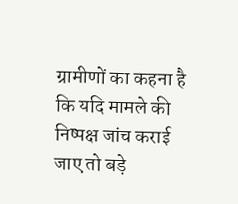ग्रामीणों का कहना है कि यदि मामले की निष्पक्ष जांच कराई जाए तो बड़े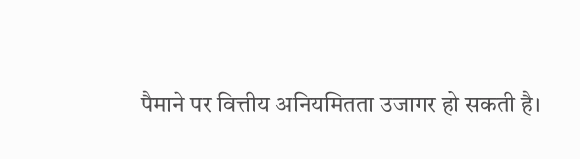पैमाने पर वित्तीय अनियमितता उजागर हो सकती है।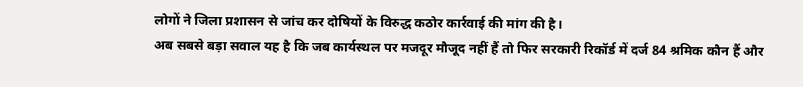लोगों ने जिला प्रशासन से जांच कर दोषियों के विरुद्ध कठोर कार्रवाई की मांग की है।
अब सबसे बड़ा सवाल यह है कि जब कार्यस्थल पर मजदूर मौजूद नहीं हैं तो फिर सरकारी रिकॉर्ड में दर्ज 84 श्रमिक कौन हैं और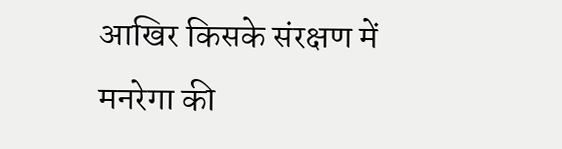आखिर किसके संरक्षण में मनरेगा की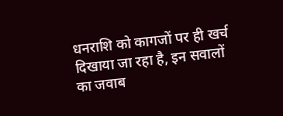धनराशि को कागजों पर ही खर्च दिखाया जा रहा है, इन सवालों का जवाब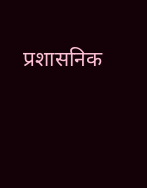प्रशासनिक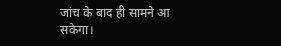जांच के बाद ही सामने आ सकेगा।